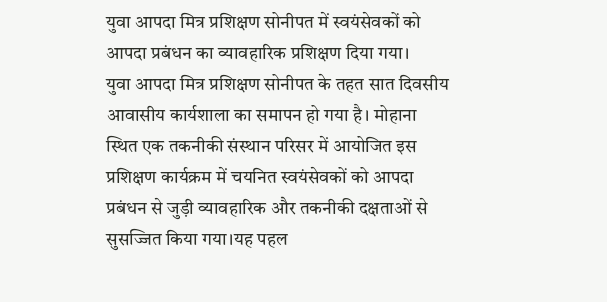युवा आपदा मित्र प्रशिक्षण सोनीपत में स्वयंसेवकों को आपदा प्रबंधन का व्यावहारिक प्रशिक्षण दिया गया।
युवा आपदा मित्र प्रशिक्षण सोनीपत के तहत सात दिवसीय आवासीय कार्यशाला का समापन हो गया है। मोहाना स्थित एक तकनीकी संस्थान परिसर में आयोजित इस प्रशिक्षण कार्यक्रम में चयनित स्वयंसेवकों को आपदा प्रबंधन से जुड़ी व्यावहारिक और तकनीकी दक्षताओं से सुसज्जित किया गया।यह पहल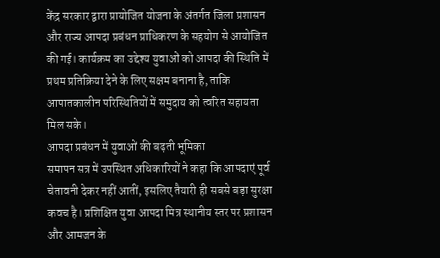केंद्र सरकार द्वारा प्रायोजित योजना के अंतर्गत जिला प्रशासन और राज्य आपदा प्रबंधन प्राधिकरण के सहयोग से आयोजित की गई। कार्यक्रम का उद्देश्य युवाओं को आपदा की स्थिति में प्रथम प्रतिक्रिया देने के लिए सक्षम बनाना है, ताकि आपातकालीन परिस्थितियों में समुदाय को त्वरित सहायता मिल सके।
आपदा प्रबंधन में युवाओं की बढ़ती भूमिका
समापन सत्र में उपस्थित अधिकारियों ने कहा कि आपदाएं पूर्व चेतावनी देकर नहीं आतीं, इसलिए तैयारी ही सबसे बड़ा सुरक्षा कवच है। प्रशिक्षित युवा आपदा मित्र स्थानीय स्तर पर प्रशासन और आमजन के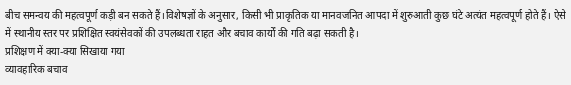बीच समन्वय की महत्वपूर्ण कड़ी बन सकते हैं।विशेषज्ञों के अनुसार, किसी भी प्राकृतिक या मानवजनित आपदा में शुरुआती कुछ घंटे अत्यंत महत्वपूर्ण होते हैं। ऐसे में स्थानीय स्तर पर प्रशिक्षित स्वयंसेवकों की उपलब्धता राहत और बचाव कार्यों की गति बढ़ा सकती है।
प्रशिक्षण में क्या-क्या सिखाया गया
व्यावहारिक बचाव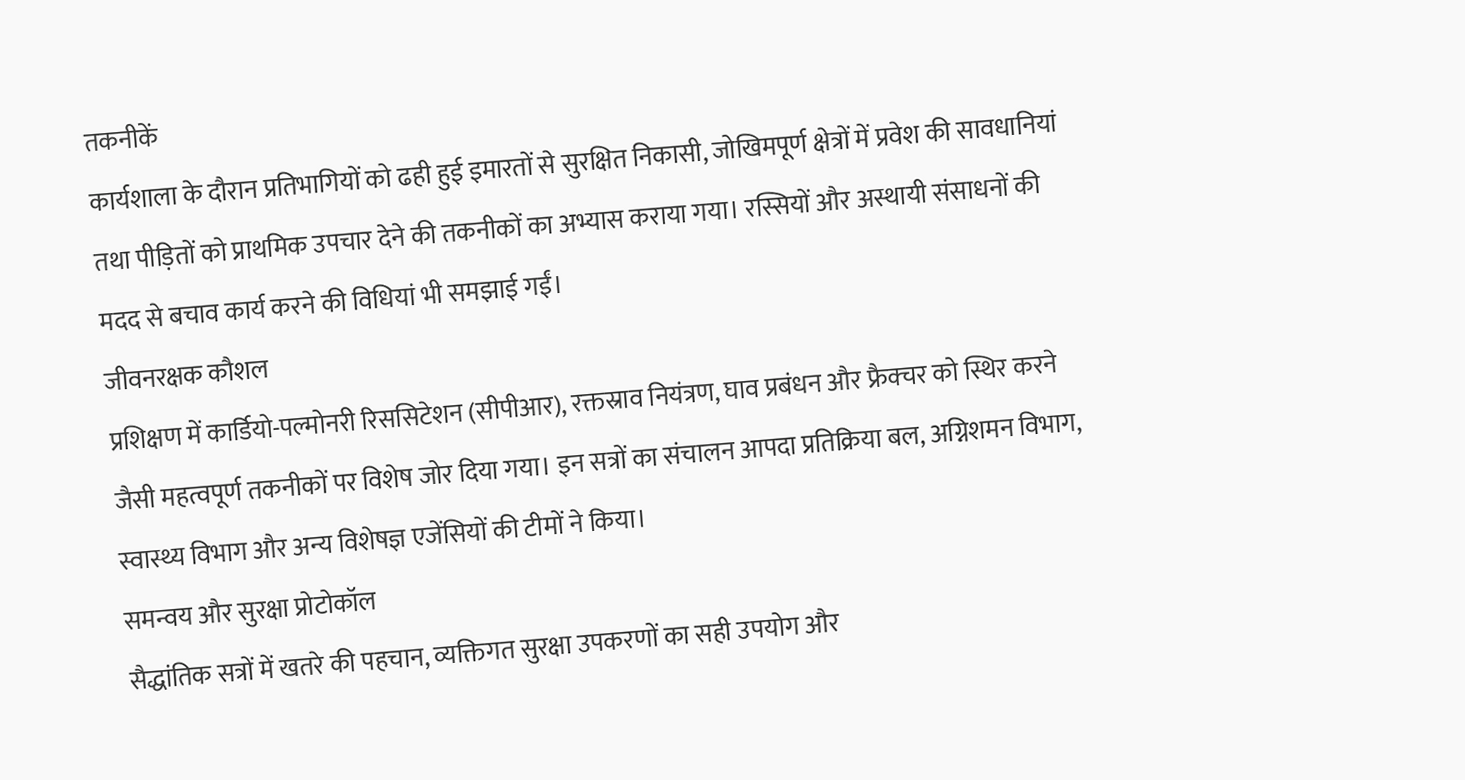तकनीकें
कार्यशाला के दौरान प्रतिभागियों को ढही हुई इमारतों से सुरक्षित निकासी, जोखिमपूर्ण क्षेत्रों में प्रवेश की सावधानियां तथा पीड़ितों को प्राथमिक उपचार देने की तकनीकों का अभ्यास कराया गया। रस्सियों और अस्थायी संसाधनों की मदद से बचाव कार्य करने की विधियां भी समझाई गईं।
जीवनरक्षक कौशल
प्रशिक्षण में कार्डियो-पल्मोनरी रिससिटेशन (सीपीआर), रक्तस्राव नियंत्रण, घाव प्रबंधन और फ्रैक्चर को स्थिर करने जैसी महत्वपूर्ण तकनीकों पर विशेष जोर दिया गया। इन सत्रों का संचालन आपदा प्रतिक्रिया बल, अग्निशमन विभाग, स्वास्थ्य विभाग और अन्य विशेषज्ञ एजेंसियों की टीमों ने किया।
समन्वय और सुरक्षा प्रोटोकॉल
सैद्धांतिक सत्रों में खतरे की पहचान, व्यक्तिगत सुरक्षा उपकरणों का सही उपयोग और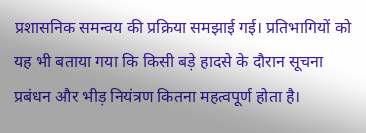प्रशासनिक समन्वय की प्रक्रिया समझाई गई। प्रतिभागियों को यह भी बताया गया कि किसी बड़े हादसे के दौरान सूचना प्रबंधन और भीड़ नियंत्रण कितना महत्वपूर्ण होता है।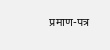प्रमाण-पत्र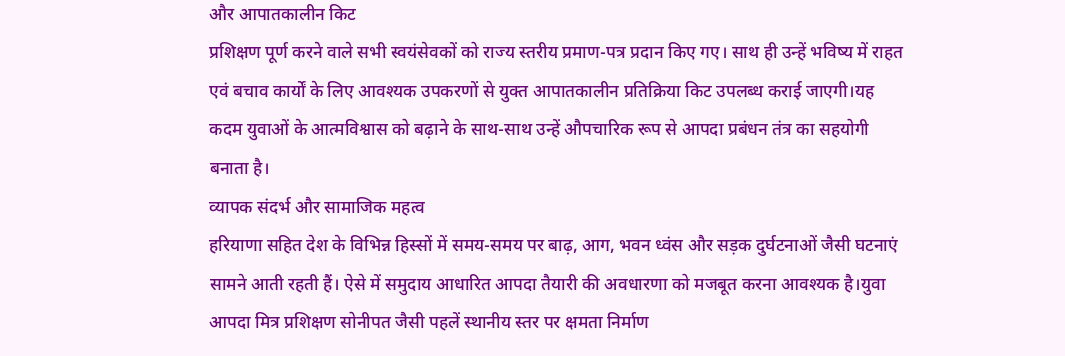और आपातकालीन किट
प्रशिक्षण पूर्ण करने वाले सभी स्वयंसेवकों को राज्य स्तरीय प्रमाण-पत्र प्रदान किए गए। साथ ही उन्हें भविष्य में राहत एवं बचाव कार्यों के लिए आवश्यक उपकरणों से युक्त आपातकालीन प्रतिक्रिया किट उपलब्ध कराई जाएगी।यह कदम युवाओं के आत्मविश्वास को बढ़ाने के साथ-साथ उन्हें औपचारिक रूप से आपदा प्रबंधन तंत्र का सहयोगी बनाता है।
व्यापक संदर्भ और सामाजिक महत्व
हरियाणा सहित देश के विभिन्न हिस्सों में समय-समय पर बाढ़, आग, भवन ध्वंस और सड़क दुर्घटनाओं जैसी घटनाएं सामने आती रहती हैं। ऐसे में समुदाय आधारित आपदा तैयारी की अवधारणा को मजबूत करना आवश्यक है।युवा आपदा मित्र प्रशिक्षण सोनीपत जैसी पहलें स्थानीय स्तर पर क्षमता निर्माण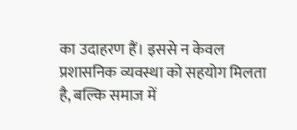का उदाहरण हैं। इससे न केवल प्रशासनिक व्यवस्था को सहयोग मिलता है, बल्कि समाज में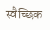स्वैच्छिक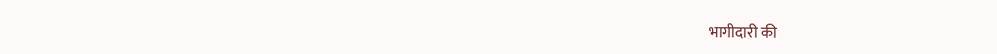भागीदारी की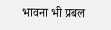भावना भी प्रबल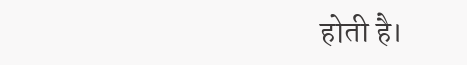होती है।